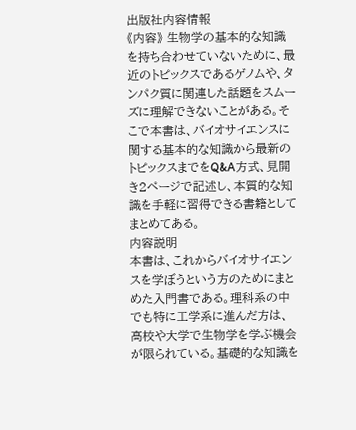出版社内容情報
《内容》 生物学の基本的な知識を持ち合わせていないために、最近のトピックスであるゲノムや、タンパク質に関連した話題をスムーズに理解できないことがある。そこで本書は、バイオサイエンスに関する基本的な知識から最新のトピックスまでをQ&A方式、見開き2ページで記述し、本質的な知識を手軽に習得できる書籍としてまとめてある。
内容説明
本書は、これからバイオサイエンスを学ぼうという方のためにまとめた入門書である。理科系の中でも特に工学系に進んだ方は、高校や大学で生物学を学ぶ機会が限られている。基礎的な知識を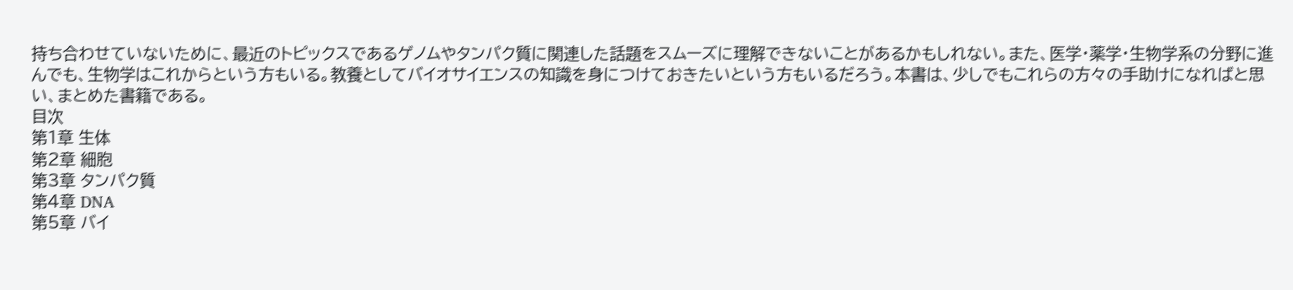持ち合わせていないために、最近のトピックスであるゲノムやタンパク質に関連した話題をスムーズに理解できないことがあるかもしれない。また、医学・薬学・生物学系の分野に進んでも、生物学はこれからという方もいる。教養としてバイオサイエンスの知識を身につけておきたいという方もいるだろう。本書は、少しでもこれらの方々の手助けになればと思い、まとめた書籍である。
目次
第1章 生体
第2章 細胞
第3章 タンパク質
第4章 DNA
第5章 バイ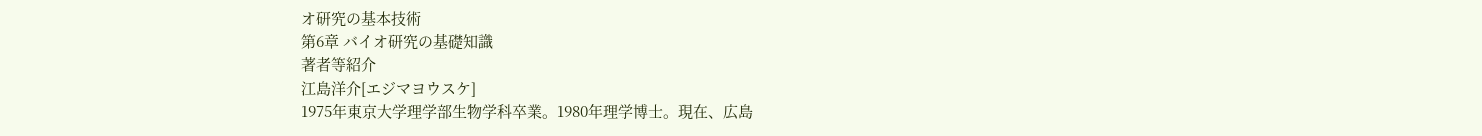オ研究の基本技術
第6章 バイオ研究の基礎知識
著者等紹介
江島洋介[エジマヨウスケ]
1975年東京大学理学部生物学科卒業。1980年理学博士。現在、広島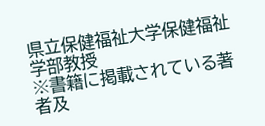県立保健福祉大学保健福祉学部教授
※書籍に掲載されている著者及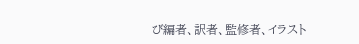び編者、訳者、監修者、イラスト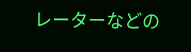レーターなどの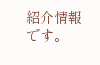紹介情報です。